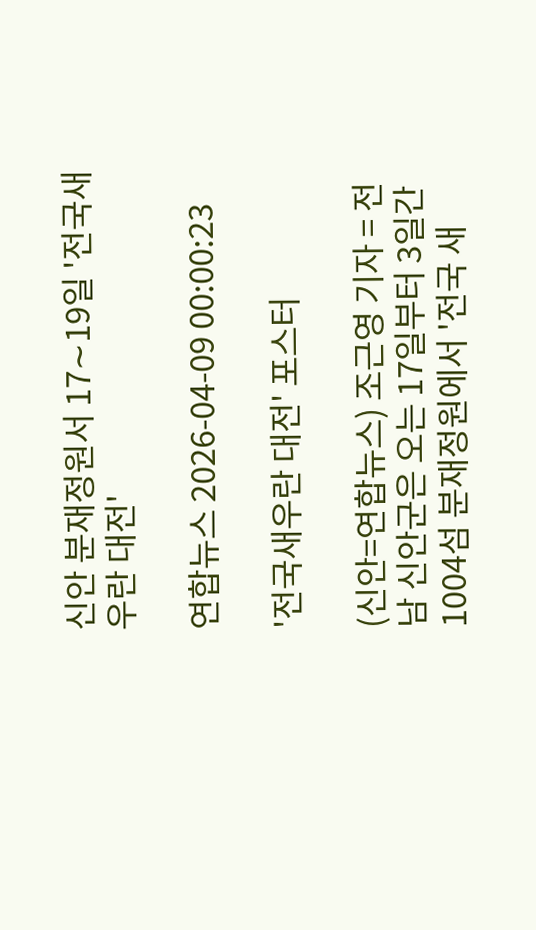신안 분재정원서 17∼19일 '전국새우란 대전'

연합뉴스 2026-04-09 00:00:23

'전국새우란 대전' 포스터

(신안=연합뉴스) 조근영 기자 = 전남 신안군은 오는 17일부터 3일간 1004섬 분재정원에서 '전국 새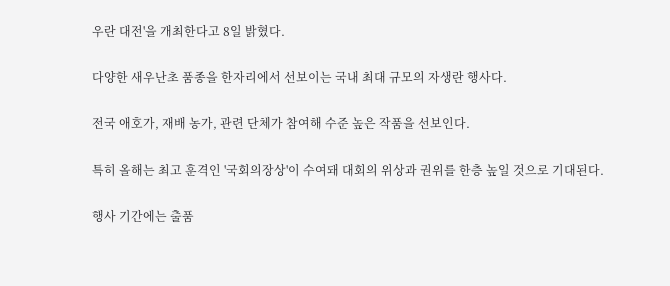우란 대전'을 개최한다고 8일 밝혔다.

다양한 새우난초 품종을 한자리에서 선보이는 국내 최대 규모의 자생란 행사다.

전국 애호가, 재배 농가, 관련 단체가 참여해 수준 높은 작품을 선보인다.

특히 올해는 최고 훈격인 '국회의장상'이 수여돼 대회의 위상과 권위를 한층 높일 것으로 기대된다.

행사 기간에는 출품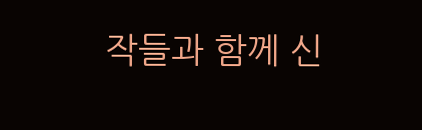작들과 함께 신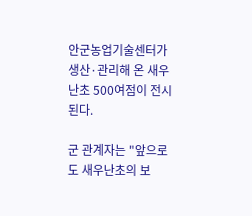안군농업기술센터가 생산·관리해 온 새우난초 500여점이 전시된다.

군 관계자는 "앞으로도 새우난초의 보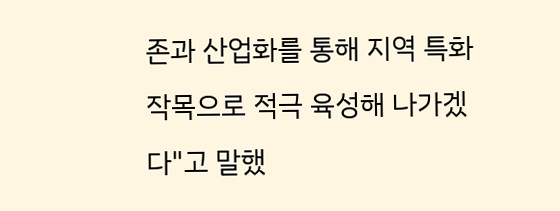존과 산업화를 통해 지역 특화작목으로 적극 육성해 나가겠다"고 말했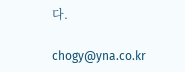다.

chogy@yna.co.kr